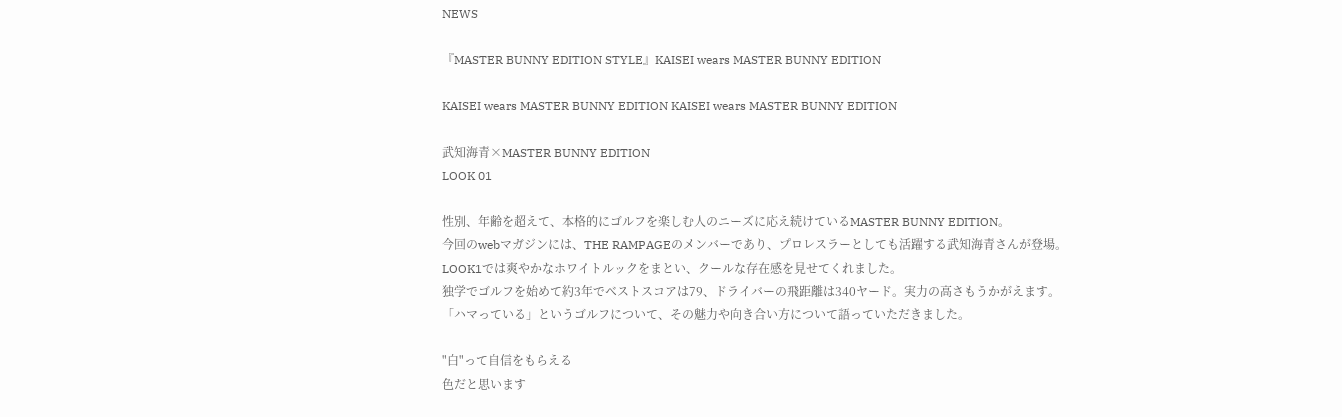NEWS

『MASTER BUNNY EDITION STYLE』KAISEI wears MASTER BUNNY EDITION

KAISEI wears MASTER BUNNY EDITION KAISEI wears MASTER BUNNY EDITION

武知海青×MASTER BUNNY EDITION
LOOK 01

性別、年齢を超えて、本格的にゴルフを楽しむ人のニーズに応え続けているMASTER BUNNY EDITION。
今回のwebマガジンには、THE RAMPAGEのメンバーであり、プロレスラーとしても活躍する武知海青さんが登場。
LOOK1では爽やかなホワイトルックをまとい、クールな存在感を見せてくれました。
独学でゴルフを始めて約3年でベストスコアは79、ドライバーの飛距離は340ヤード。実力の高さもうかがえます。
「ハマっている」というゴルフについて、その魅力や向き合い方について語っていただきました。

"白"って自信をもらえる
色だと思います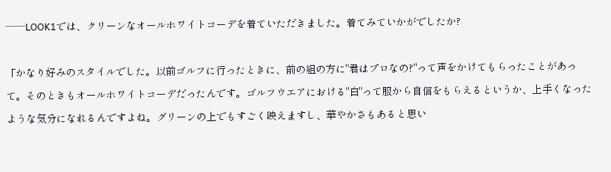──LOOK1では、クリーンなオールホワイトコーデを着ていただきました。着てみていかがでしたか?

「かなり好みのスタイルでした。以前ゴルフに行ったときに、前の組の方に"君はプロなの?"って声をかけてもらったことがあって。そのときもオールホワイトコーデだったんです。ゴルフウエアにおける"白"って服から自信をもらえるというか、上手くなったような気分になれるんですよね。グリーンの上でもすごく映えますし、華やかさもあると思い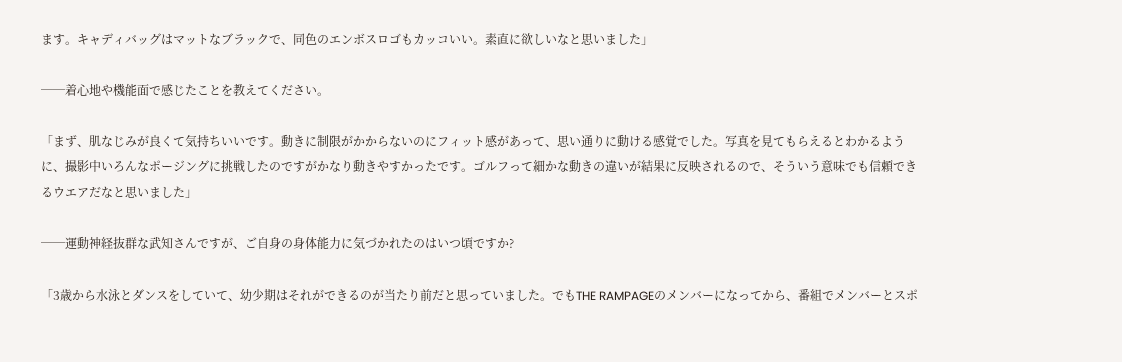ます。キャディバッグはマットなブラックで、同色のエンボスロゴもカッコいい。素直に欲しいなと思いました」

──着心地や機能面で感じたことを教えてください。

「まず、肌なじみが良くて気持ちいいです。動きに制限がかからないのにフィット感があって、思い通りに動ける感覚でした。写真を見てもらえるとわかるように、撮影中いろんなポージングに挑戦したのですがかなり動きやすかったです。ゴルフって細かな動きの違いが結果に反映されるので、そういう意味でも信頼できるウエアだなと思いました」

──運動神経抜群な武知さんですが、ご自身の身体能力に気づかれたのはいつ頃ですか?

「3歳から水泳とダンスをしていて、幼少期はそれができるのが当たり前だと思っていました。でもTHE RAMPAGEのメンバーになってから、番組でメンバーとスポ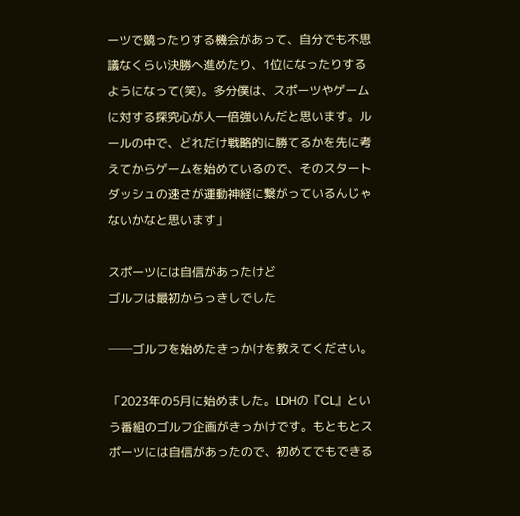ーツで競ったりする機会があって、自分でも不思議なくらい決勝へ進めたり、1位になったりするようになって(笑)。多分僕は、スポーツやゲームに対する探究心が人一倍強いんだと思います。ルールの中で、どれだけ戦略的に勝てるかを先に考えてからゲームを始めているので、そのスタートダッシュの速さが運動神経に繋がっているんじゃないかなと思います」

スポーツには自信があったけど
ゴルフは最初からっきしでした

──ゴルフを始めたきっかけを教えてください。

「2023年の5月に始めました。LDHの『CL』という番組のゴルフ企画がきっかけです。もともとスポーツには自信があったので、初めてでもできる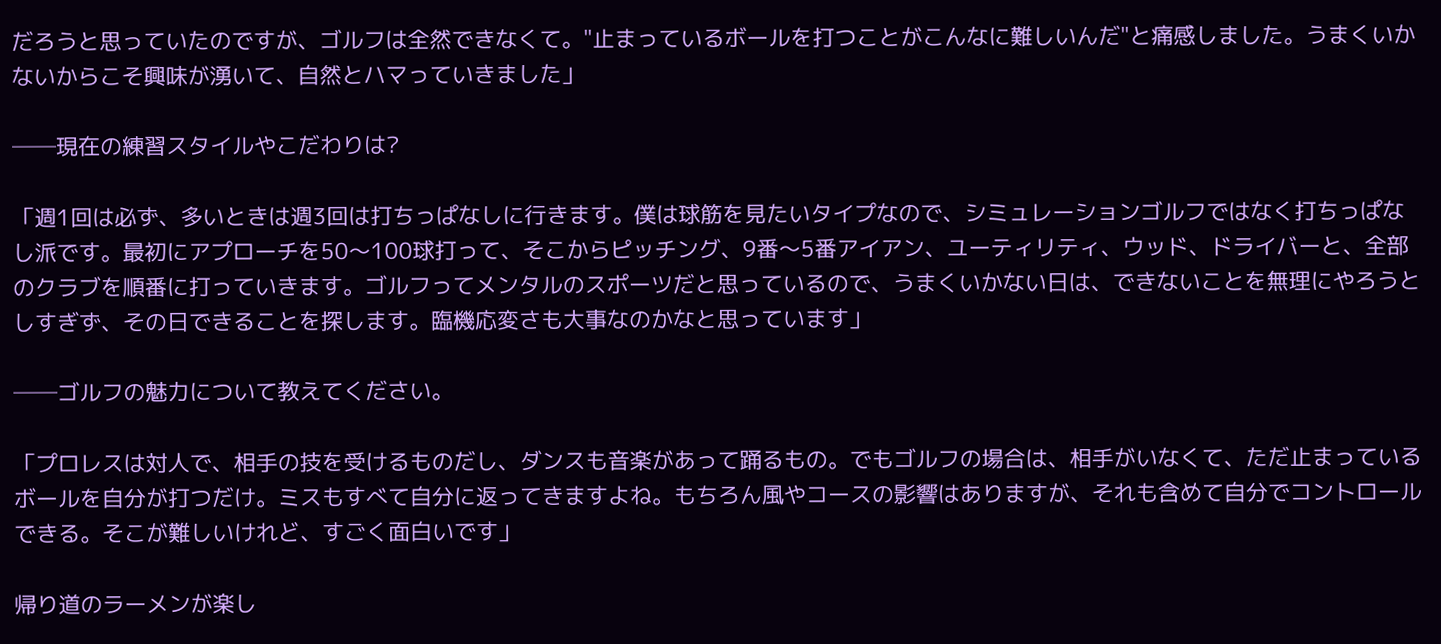だろうと思っていたのですが、ゴルフは全然できなくて。"止まっているボールを打つことがこんなに難しいんだ"と痛感しました。うまくいかないからこそ興味が湧いて、自然とハマっていきました」

──現在の練習スタイルやこだわりは?

「週1回は必ず、多いときは週3回は打ちっぱなしに行きます。僕は球筋を見たいタイプなので、シミュレーションゴルフではなく打ちっぱなし派です。最初にアプローチを50〜100球打って、そこからピッチング、9番〜5番アイアン、ユーティリティ、ウッド、ドライバーと、全部のクラブを順番に打っていきます。ゴルフってメンタルのスポーツだと思っているので、うまくいかない日は、できないことを無理にやろうとしすぎず、その日できることを探します。臨機応変さも大事なのかなと思っています」

──ゴルフの魅力について教えてください。

「プロレスは対人で、相手の技を受けるものだし、ダンスも音楽があって踊るもの。でもゴルフの場合は、相手がいなくて、ただ止まっているボールを自分が打つだけ。ミスもすべて自分に返ってきますよね。もちろん風やコースの影響はありますが、それも含めて自分でコントロールできる。そこが難しいけれど、すごく面白いです」

帰り道のラーメンが楽し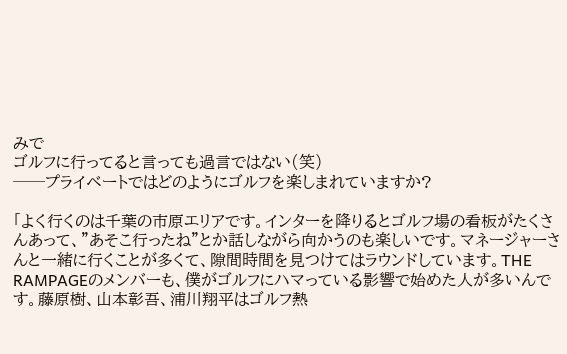みで
ゴルフに行ってると言っても過言ではない(笑)
──プライベートではどのようにゴルフを楽しまれていますか?

「よく行くのは千葉の市原エリアです。インターを降りるとゴルフ場の看板がたくさんあって、"あそこ行ったね"とか話しながら向かうのも楽しいです。マネージャーさんと一緒に行くことが多くて、隙間時間を見つけてはラウンドしています。THE RAMPAGEのメンバーも、僕がゴルフにハマっている影響で始めた人が多いんです。藤原樹、山本彰吾、浦川翔平はゴルフ熱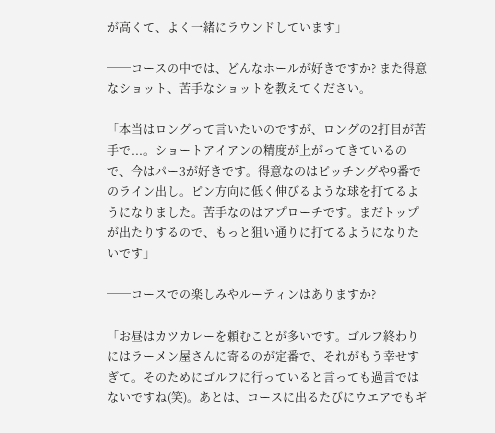が高くて、よく一緒にラウンドしています」

──コースの中では、どんなホールが好きですか? また得意なショット、苦手なショットを教えてください。

「本当はロングって言いたいのですが、ロングの2打目が苦手で...。ショートアイアンの精度が上がってきているので、今はパー3が好きです。得意なのはピッチングや9番でのライン出し。ピン方向に低く伸びるような球を打てるようになりました。苦手なのはアプローチです。まだトップが出たりするので、もっと狙い通りに打てるようになりたいです」

──コースでの楽しみやルーティンはありますか?

「お昼はカツカレーを頼むことが多いです。ゴルフ終わりにはラーメン屋さんに寄るのが定番で、それがもう幸せすぎて。そのためにゴルフに行っていると言っても過言ではないですね(笑)。あとは、コースに出るたびにウエアでもギ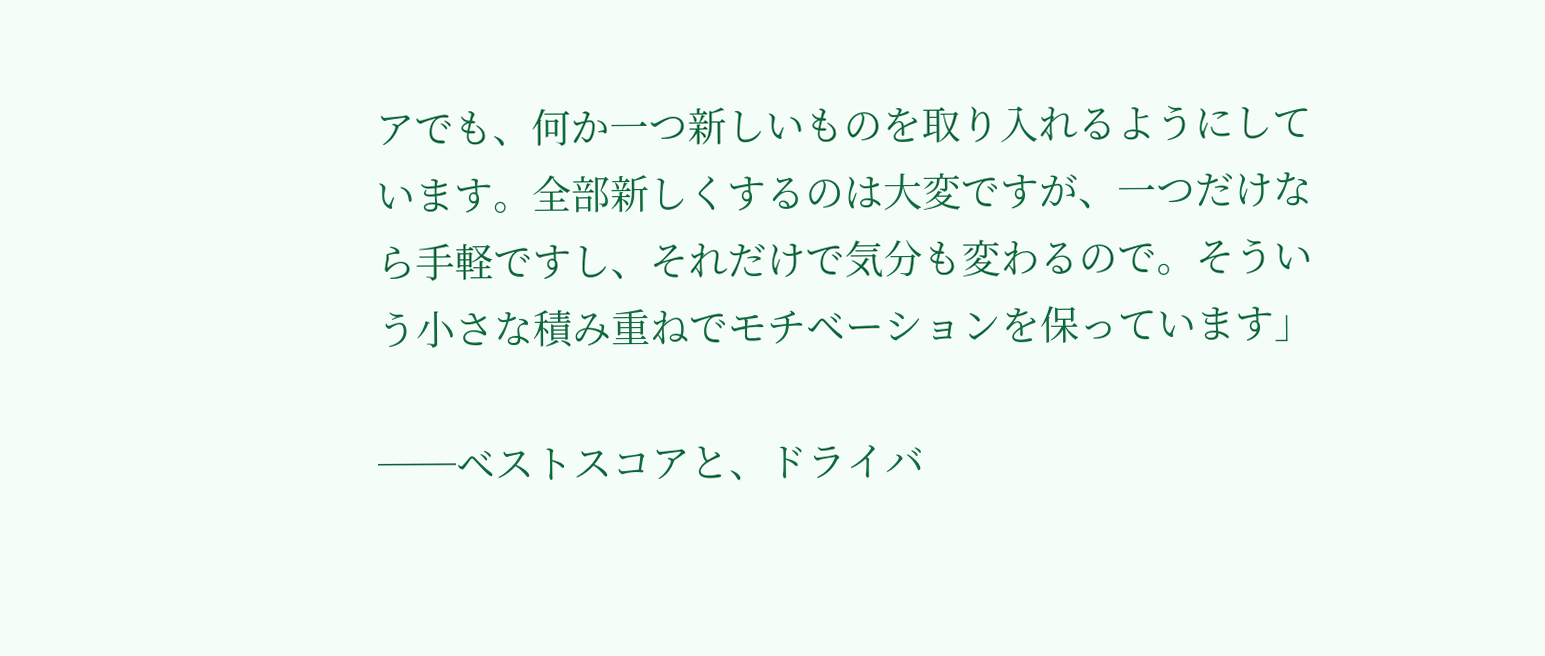アでも、何か一つ新しいものを取り入れるようにしています。全部新しくするのは大変ですが、一つだけなら手軽ですし、それだけで気分も変わるので。そういう小さな積み重ねでモチベーションを保っています」

──ベストスコアと、ドライバ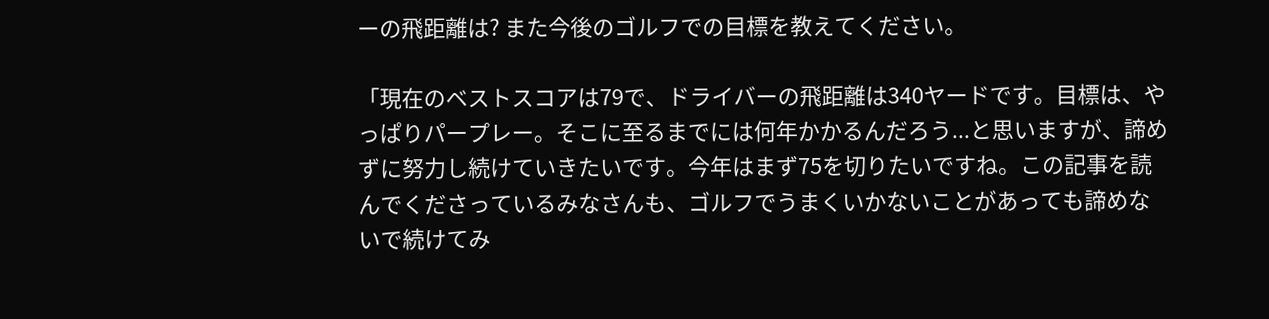ーの飛距離は? また今後のゴルフでの目標を教えてください。

「現在のベストスコアは79で、ドライバーの飛距離は340ヤードです。目標は、やっぱりパープレー。そこに至るまでには何年かかるんだろう...と思いますが、諦めずに努力し続けていきたいです。今年はまず75を切りたいですね。この記事を読んでくださっているみなさんも、ゴルフでうまくいかないことがあっても諦めないで続けてみ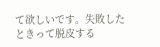て欲しいです。失敗したときって脱皮する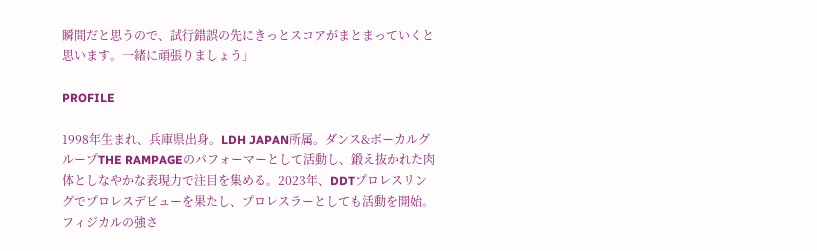瞬間だと思うので、試行錯誤の先にきっとスコアがまとまっていくと思います。一緒に頑張りましょう」

PROFILE

1998年生まれ、兵庫県出身。LDH JAPAN所属。ダンス&ボーカルグループTHE RAMPAGEのパフォーマーとして活動し、鍛え抜かれた肉体としなやかな表現力で注目を集める。2023年、DDTプロレスリングでプロレスデビューを果たし、プロレスラーとしても活動を開始。フィジカルの強さ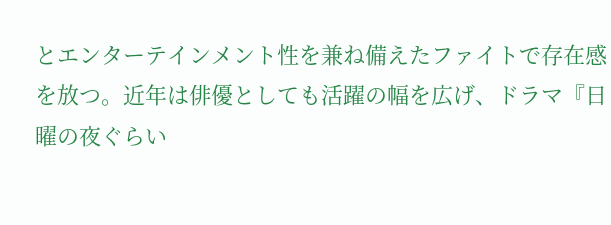とエンターテインメント性を兼ね備えたファイトで存在感を放つ。近年は俳優としても活躍の幅を広げ、ドラマ『日曜の夜ぐらい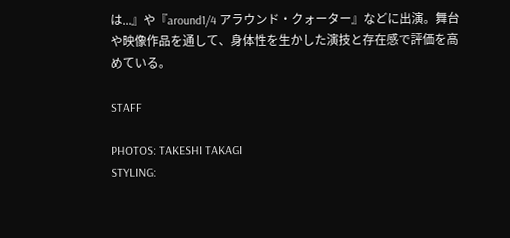は...』や『around1/4 アラウンド・クォーター』などに出演。舞台や映像作品を通して、身体性を生かした演技と存在感で評価を高めている。

STAFF

PHOTOS: TAKESHI TAKAGI
STYLING: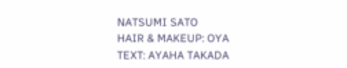NATSUMI SATO
HAIR & MAKEUP: OYA
TEXT: AYAHA TAKADA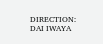DIRECTION: DAI IWAYA